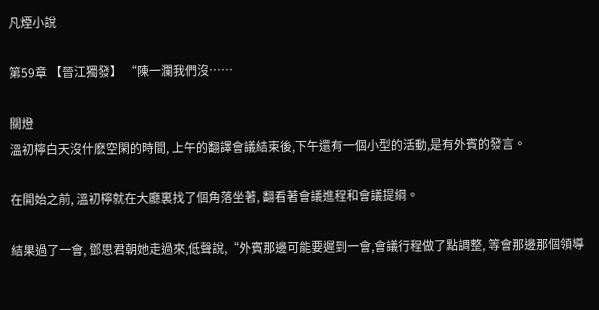凡煙小說

第59章 【晉江獨發】 “陳一瀾我們沒……

關燈
溫初檸白天沒什麽空閑的時間, 上午的翻譯會議結束後,下午還有一個小型的活動,是有外賓的發言。

在開始之前, 溫初檸就在大廳裏找了個角落坐著, 翻看著會議進程和會議提綱。

結果過了一會, 鄧思君朝她走過來,低聲說,“外賓那邊可能要遲到一會,會議行程做了點調整, 等會那邊那個領導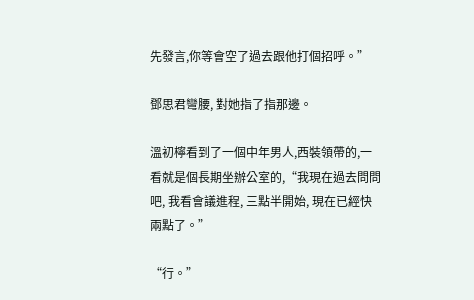先發言,你等會空了過去跟他打個招呼。”

鄧思君彎腰, 對她指了指那邊。

溫初檸看到了一個中年男人,西裝領帶的,一看就是個長期坐辦公室的,“我現在過去問問吧, 我看會議進程, 三點半開始, 現在已經快兩點了。”

“行。”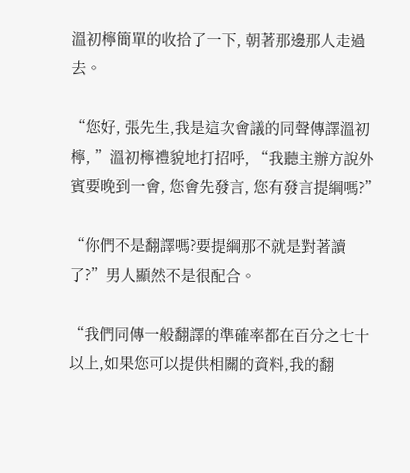溫初檸簡單的收拾了一下, 朝著那邊那人走過去。

“您好, 張先生,我是這次會議的同聲傳譯溫初檸, ”溫初檸禮貌地打招呼, “我聽主辦方說外賓要晚到一會, 您會先發言, 您有發言提綱嗎?”

“你們不是翻譯嗎?要提綱那不就是對著讀了?”男人顯然不是很配合。

“我們同傳一般翻譯的準確率都在百分之七十以上,如果您可以提供相關的資料,我的翻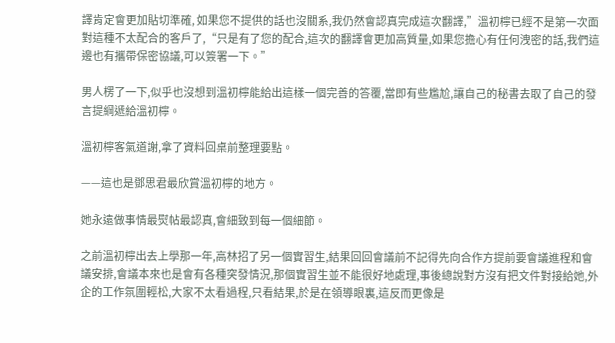譯肯定會更加貼切準確, 如果您不提供的話也沒關系,我仍然會認真完成這次翻譯,”溫初檸已經不是第一次面對這種不太配合的客戶了,“只是有了您的配合,這次的翻譯會更加高質量,如果您擔心有任何洩密的話,我們這邊也有攜帶保密協議,可以簽署一下。”

男人楞了一下,似乎也沒想到溫初檸能給出這樣一個完善的答覆,當即有些尷尬,讓自己的秘書去取了自己的發言提綱遞給溫初檸。

溫初檸客氣道謝,拿了資料回桌前整理要點。

——這也是鄧思君最欣賞溫初檸的地方。

她永遠做事情最熨帖最認真,會細致到每一個細節。

之前溫初檸出去上學那一年,高林招了另一個實習生,結果回回會議前不記得先向合作方提前要會議進程和會議安排,會議本來也是會有各種突發情況,那個實習生並不能很好地處理,事後總說對方沒有把文件對接給她,外企的工作氛圍輕松,大家不太看過程,只看結果,於是在領導眼裏,這反而更像是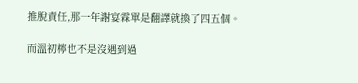推脫責任,那一年謝宴霖單是翻譯就換了四五個。

而溫初檸也不是沒遇到過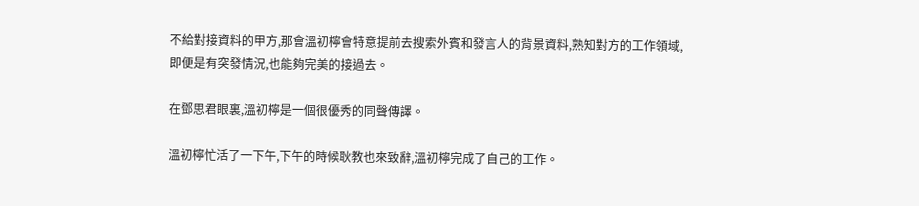不給對接資料的甲方,那會溫初檸會特意提前去搜索外賓和發言人的背景資料,熟知對方的工作領域,即便是有突發情況,也能夠完美的接過去。

在鄧思君眼裏,溫初檸是一個很優秀的同聲傳譯。

溫初檸忙活了一下午,下午的時候耿教也來致辭,溫初檸完成了自己的工作。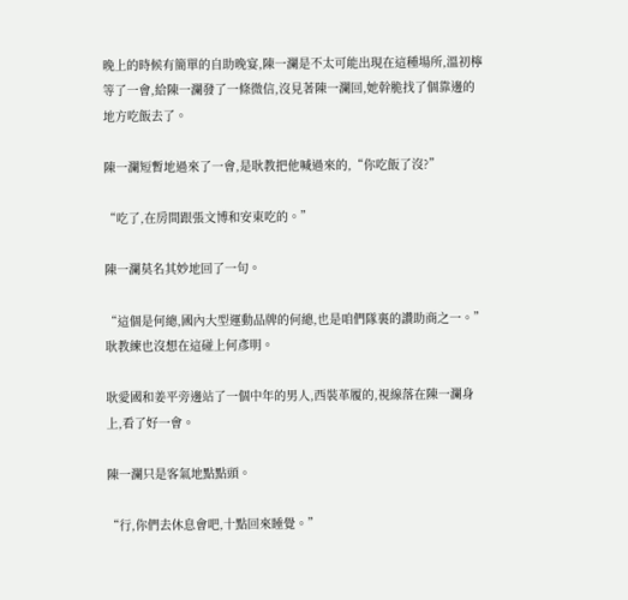晚上的時候有簡單的自助晚宴,陳一瀾是不太可能出現在這種場所,溫初檸等了一會,給陳一瀾發了一條微信,沒見著陳一瀾回,她幹脆找了個靠邊的地方吃飯去了。

陳一瀾短暫地過來了一會,是耿教把他喊過來的,“你吃飯了沒?”

“吃了,在房間跟張文博和安東吃的。”

陳一瀾莫名其妙地回了一句。

“這個是何總,國內大型運動品牌的何總,也是咱們隊裏的讚助商之一。”耿教練也沒想在這碰上何彥明。

耿愛國和姜平旁邊站了一個中年的男人,西裝革履的,視線落在陳一瀾身上,看了好一會。

陳一瀾只是客氣地點點頭。

“行,你們去休息會吧,十點回來睡覺。”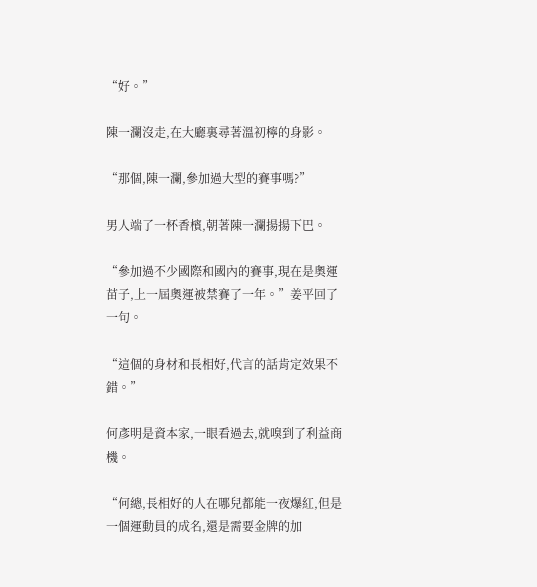“好。”

陳一瀾沒走,在大廳裏尋著溫初檸的身影。

“那個,陳一瀾,參加過大型的賽事嗎?”

男人端了一杯香檳,朝著陳一瀾揚揚下巴。

“參加過不少國際和國內的賽事,現在是奧運苗子,上一屆奧運被禁賽了一年。”姜平回了一句。

“這個的身材和長相好,代言的話肯定效果不錯。”

何彥明是資本家,一眼看過去,就嗅到了利益商機。

“何總,長相好的人在哪兒都能一夜爆紅,但是一個運動員的成名,還是需要金牌的加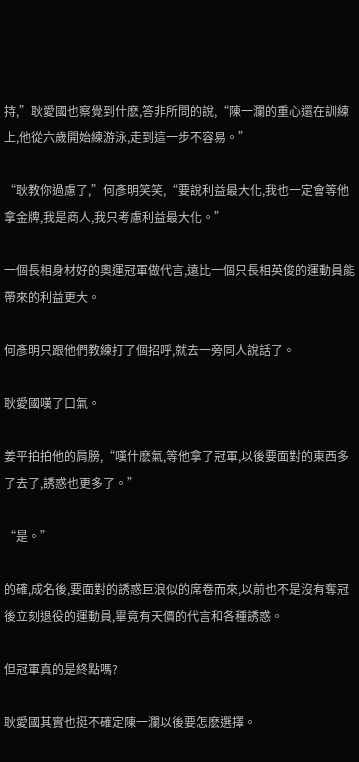持,”耿愛國也察覺到什麽,答非所問的說,“陳一瀾的重心還在訓練上,他從六歲開始練游泳,走到這一步不容易。”

“耿教你過慮了,”何彥明笑笑,“要說利益最大化,我也一定會等他拿金牌,我是商人,我只考慮利益最大化。”

一個長相身材好的奧運冠軍做代言,遠比一個只長相英俊的運動員能帶來的利益更大。

何彥明只跟他們教練打了個招呼,就去一旁同人說話了。

耿愛國嘆了口氣。

姜平拍拍他的肩膀,“嘆什麽氣,等他拿了冠軍,以後要面對的東西多了去了,誘惑也更多了。”

“是。”

的確,成名後,要面對的誘惑巨浪似的席卷而來,以前也不是沒有奪冠後立刻退役的運動員,畢竟有天價的代言和各種誘惑。

但冠軍真的是終點嗎?

耿愛國其實也挺不確定陳一瀾以後要怎麽選擇。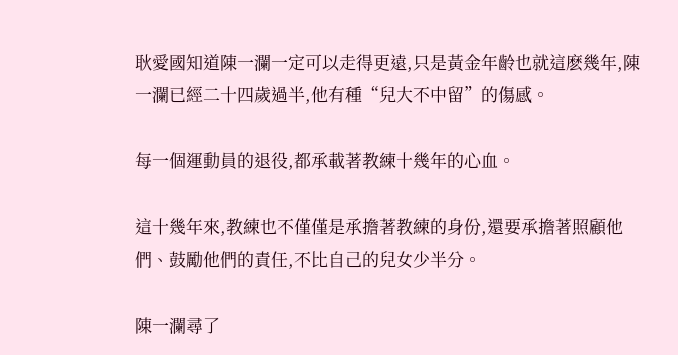耿愛國知道陳一瀾一定可以走得更遠,只是黃金年齡也就這麽幾年,陳一瀾已經二十四歲過半,他有種“兒大不中留”的傷感。

每一個運動員的退役,都承載著教練十幾年的心血。

這十幾年來,教練也不僅僅是承擔著教練的身份,還要承擔著照顧他們、鼓勵他們的責任,不比自己的兒女少半分。

陳一瀾尋了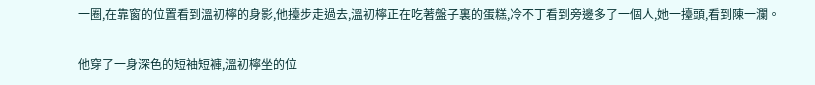一圈,在靠窗的位置看到溫初檸的身影,他擡步走過去,溫初檸正在吃著盤子裏的蛋糕,冷不丁看到旁邊多了一個人,她一擡頭,看到陳一瀾。

他穿了一身深色的短袖短褲,溫初檸坐的位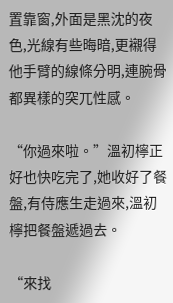置靠窗,外面是黑沈的夜色,光線有些晦暗,更襯得他手臂的線條分明,連腕骨都異樣的突兀性感。

“你過來啦。”溫初檸正好也快吃完了,她收好了餐盤,有侍應生走過來,溫初檸把餐盤遞過去。

“來找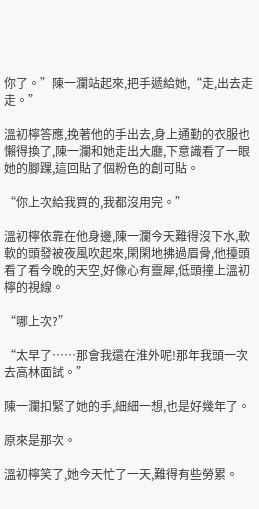你了。”陳一瀾站起來,把手遞給她,“走,出去走走。”

溫初檸答應,挽著他的手出去,身上通勤的衣服也懶得換了,陳一瀾和她走出大廳,下意識看了一眼她的腳踝,這回貼了個粉色的創可貼。

“你上次給我買的,我都沒用完。”

溫初檸依靠在他身邊,陳一瀾今天難得沒下水,軟軟的頭發被夜風吹起來,閑閑地拂過眉骨,他擡頭看了看今晚的天空,好像心有靈犀,低頭撞上溫初檸的視線。

“哪上次?”

“太早了……那會我還在淮外呢!那年我頭一次去高林面試。”

陳一瀾扣緊了她的手,細細一想,也是好幾年了。

原來是那次。

溫初檸笑了,她今天忙了一天,難得有些勞累。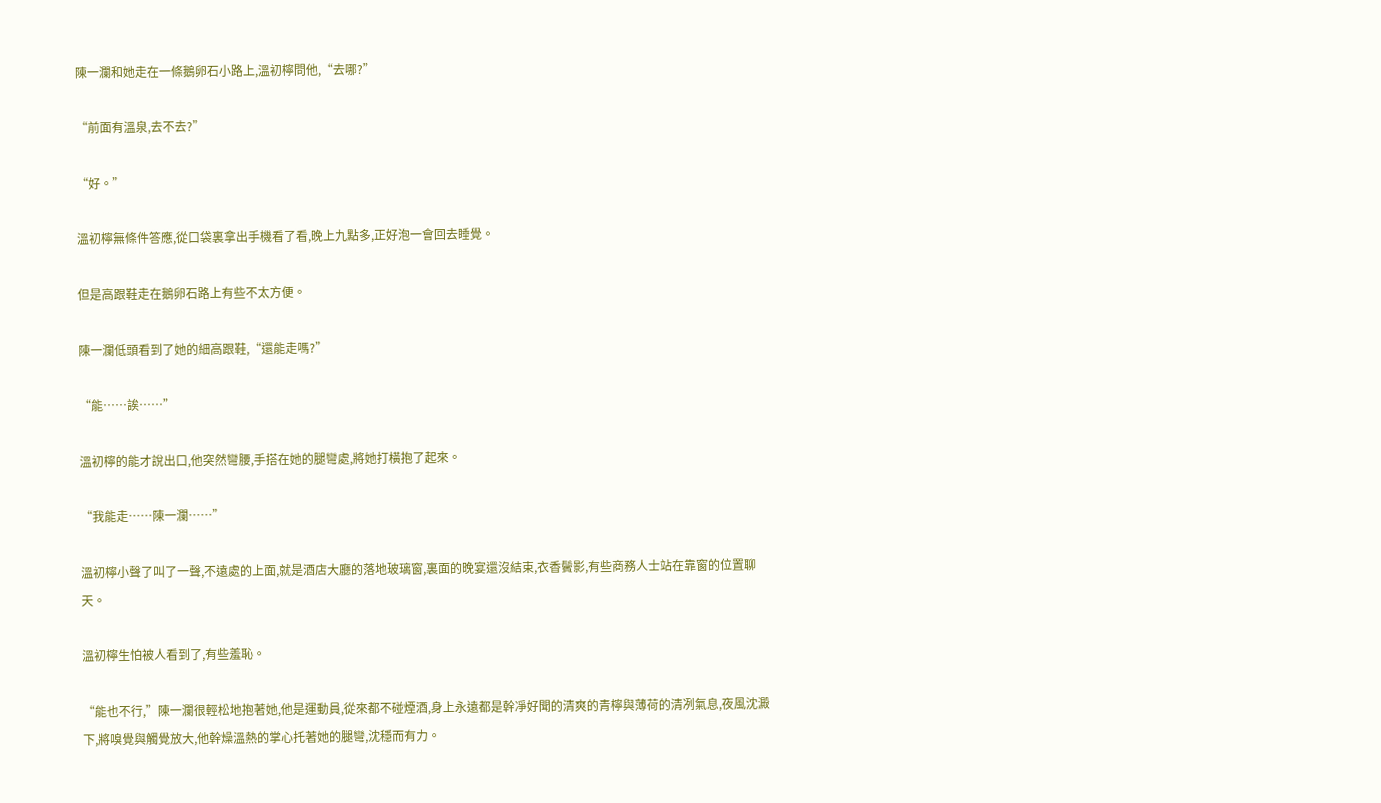陳一瀾和她走在一條鵝卵石小路上,溫初檸問他,“去哪?”

“前面有溫泉,去不去?”

“好。”

溫初檸無條件答應,從口袋裏拿出手機看了看,晚上九點多,正好泡一會回去睡覺。

但是高跟鞋走在鵝卵石路上有些不太方便。

陳一瀾低頭看到了她的細高跟鞋,“還能走嗎?”

“能……誒……”

溫初檸的能才說出口,他突然彎腰,手搭在她的腿彎處,將她打橫抱了起來。

“我能走……陳一瀾……”

溫初檸小聲了叫了一聲,不遠處的上面,就是酒店大廳的落地玻璃窗,裏面的晚宴還沒結束,衣香鬢影,有些商務人士站在靠窗的位置聊天。

溫初檸生怕被人看到了,有些羞恥。

“能也不行,”陳一瀾很輕松地抱著她,他是運動員,從來都不碰煙酒,身上永遠都是幹凈好聞的清爽的青檸與薄荷的清冽氣息,夜風沈澱下,將嗅覺與觸覺放大,他幹燥溫熱的掌心托著她的腿彎,沈穩而有力。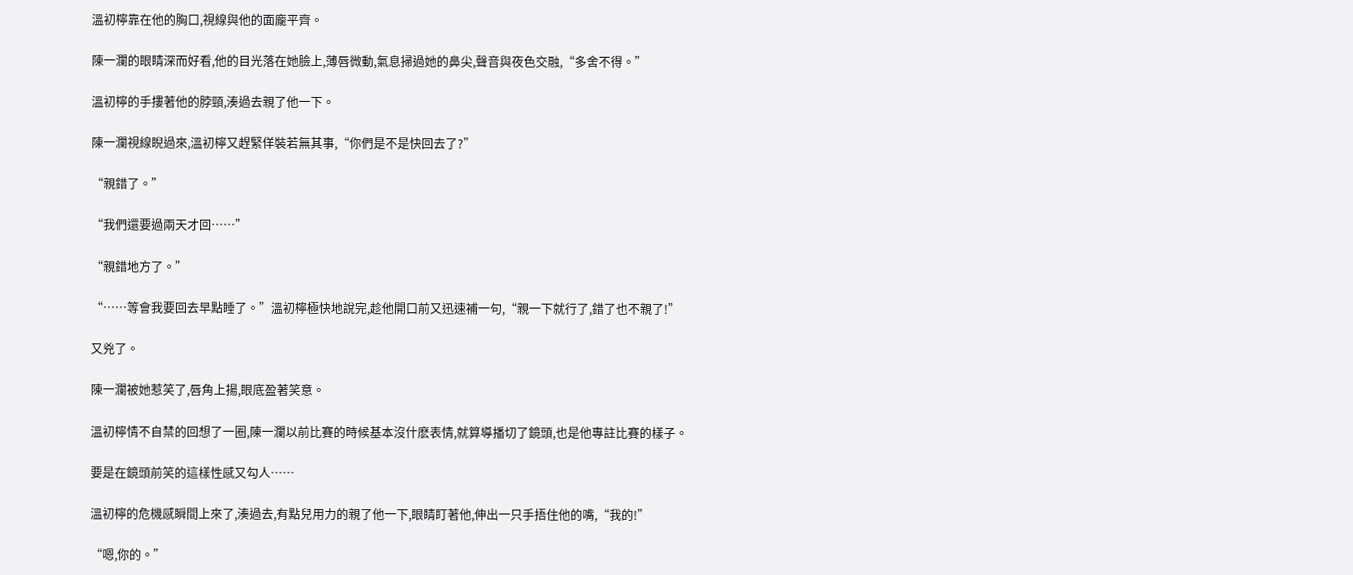溫初檸靠在他的胸口,視線與他的面龐平齊。

陳一瀾的眼睛深而好看,他的目光落在她臉上,薄唇微動,氣息掃過她的鼻尖,聲音與夜色交融,“多舍不得。”

溫初檸的手摟著他的脖頸,湊過去親了他一下。

陳一瀾視線睨過來,溫初檸又趕緊佯裝若無其事,“你們是不是快回去了?”

“親錯了。”

“我們還要過兩天才回……”

“親錯地方了。”

“……等會我要回去早點睡了。”溫初檸極快地說完,趁他開口前又迅速補一句,“親一下就行了,錯了也不親了!”

又兇了。

陳一瀾被她惹笑了,唇角上揚,眼底盈著笑意。

溫初檸情不自禁的回想了一圈,陳一瀾以前比賽的時候基本沒什麽表情,就算導播切了鏡頭,也是他專註比賽的樣子。

要是在鏡頭前笑的這樣性感又勾人……

溫初檸的危機感瞬間上來了,湊過去,有點兒用力的親了他一下,眼睛盯著他,伸出一只手捂住他的嘴,“我的!”

“嗯,你的。”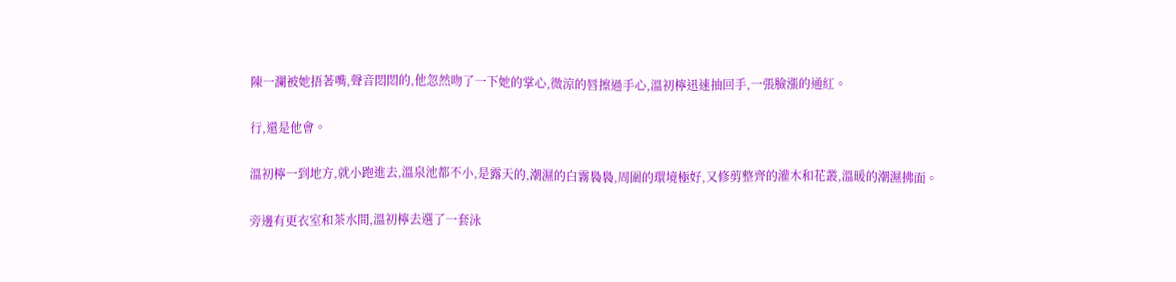陳一瀾被她捂著嘴,聲音悶悶的,他忽然吻了一下她的掌心,微涼的唇擦過手心,溫初檸迅速抽回手,一張臉漲的通紅。

行,還是他會。

溫初檸一到地方,就小跑進去,溫泉池都不小,是露天的,潮濕的白霧裊裊,周圍的環境極好,又修剪整齊的灌木和花叢,溫暖的潮濕拂面。

旁邊有更衣室和茶水間,溫初檸去選了一套泳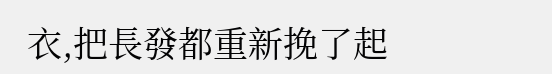衣,把長發都重新挽了起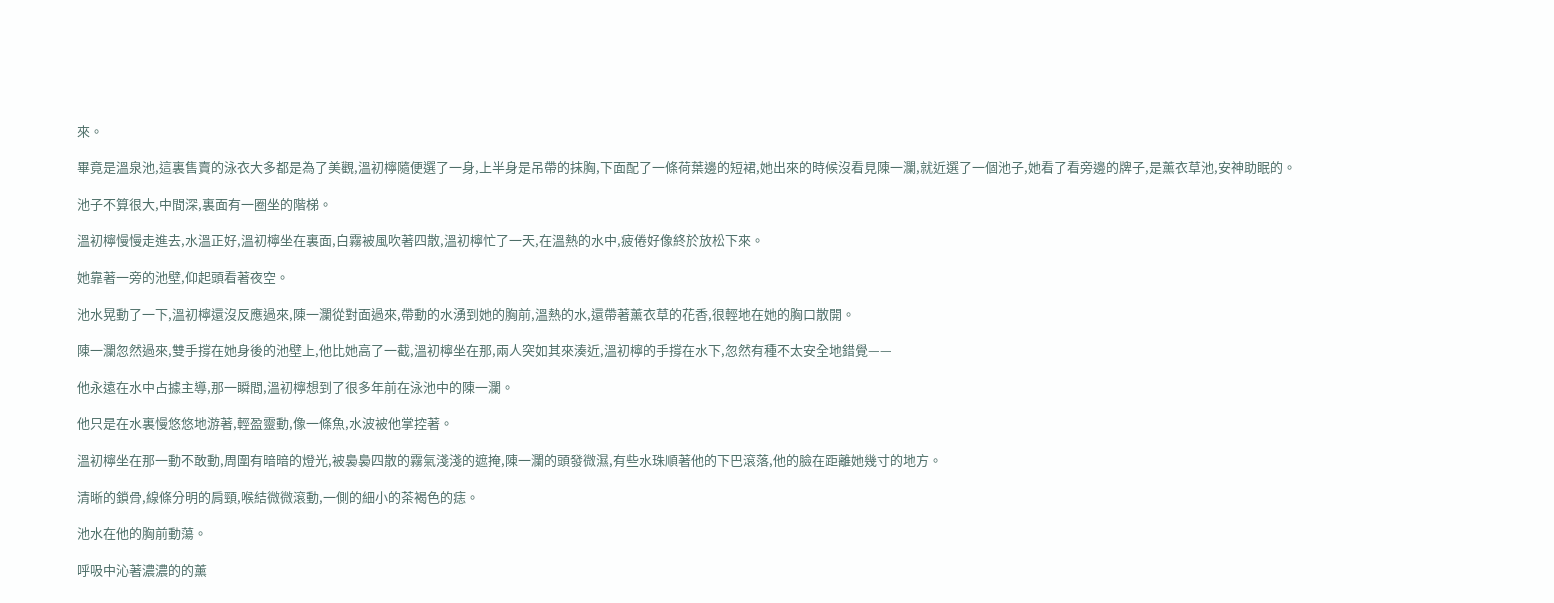來。

畢竟是溫泉池,這裏售賣的泳衣大多都是為了美觀,溫初檸隨便選了一身,上半身是吊帶的抹胸,下面配了一條荷葉邊的短裙,她出來的時候沒看見陳一瀾,就近選了一個池子,她看了看旁邊的牌子,是薰衣草池,安神助眠的。

池子不算很大,中間深,裏面有一圈坐的階梯。

溫初檸慢慢走進去,水溫正好,溫初檸坐在裏面,白霧被風吹著四散,溫初檸忙了一天,在溫熱的水中,疲倦好像終於放松下來。

她靠著一旁的池壁,仰起頭看著夜空。

池水晃動了一下,溫初檸還沒反應過來,陳一瀾從對面過來,帶動的水湧到她的胸前,溫熱的水,還帶著薰衣草的花香,很輕地在她的胸口散開。

陳一瀾忽然過來,雙手撐在她身後的池壁上,他比她高了一截,溫初檸坐在那,兩人突如其來湊近,溫初檸的手撐在水下,忽然有種不太安全地錯覺——

他永遠在水中占據主導,那一瞬間,溫初檸想到了很多年前在泳池中的陳一瀾。

他只是在水裏慢悠悠地游著,輕盈靈動,像一條魚,水波被他掌控著。

溫初檸坐在那一動不敢動,周圍有暗暗的燈光,被裊裊四散的霧氣淺淺的遮掩,陳一瀾的頭發微濕,有些水珠順著他的下巴滾落,他的臉在距離她幾寸的地方。

清晰的鎖骨,線條分明的肩頸,喉結微微滾動,一側的細小的茶褐色的痣。

池水在他的胸前動蕩。

呼吸中沁著濃濃的的薰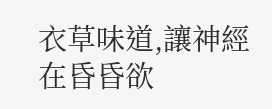衣草味道,讓神經在昏昏欲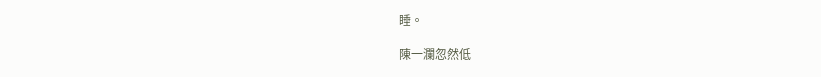睡。

陳一瀾忽然低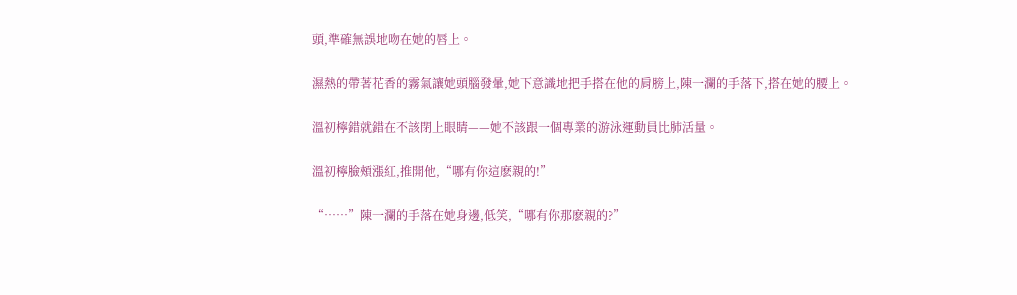頭,準確無誤地吻在她的唇上。

濕熱的帶著花香的霧氣讓她頭腦發暈,她下意識地把手搭在他的肩膀上,陳一瀾的手落下,搭在她的腰上。

溫初檸錯就錯在不該閉上眼睛——她不該跟一個專業的游泳運動員比肺活量。

溫初檸臉頰漲紅,推開他,“哪有你這麽親的!”

“……”陳一瀾的手落在她身邊,低笑,“哪有你那麽親的?”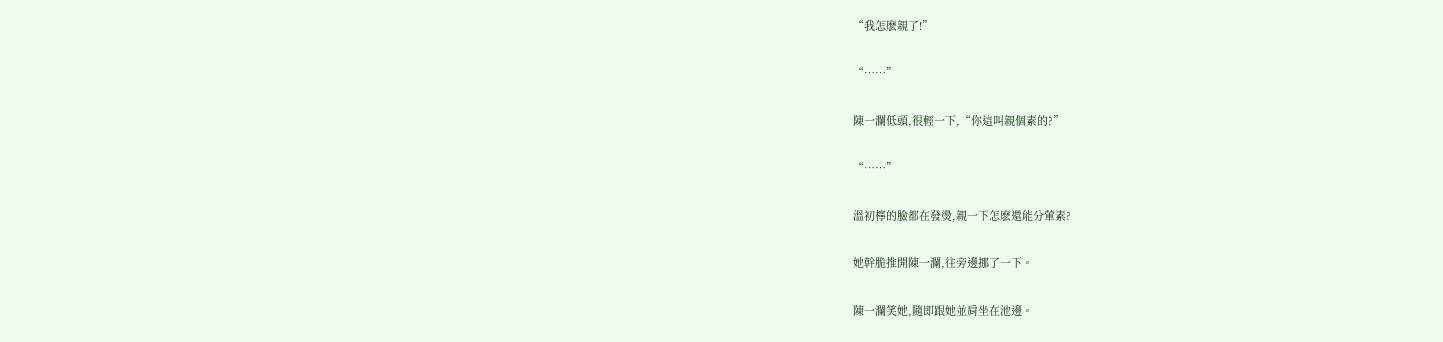“我怎麽親了!”

“……”

陳一瀾低頭,很輕一下,“你這叫親個素的?”

“……”

溫初檸的臉都在發燙,親一下怎麽還能分葷素?

她幹脆推開陳一瀾,往旁邊挪了一下。

陳一瀾笑她,隨即跟她並肩坐在池邊。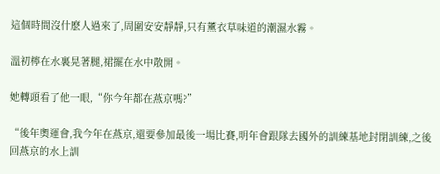這個時間沒什麽人過來了,周圍安安靜靜,只有薰衣草味道的潮濕水霧。

溫初檸在水裏晃著腿,裙擺在水中散開。

她轉頭看了他一眼,“你今年都在燕京嗎?”

“後年奧運會,我今年在燕京,還要參加最後一場比賽,明年會跟隊去國外的訓練基地封閉訓練,之後回燕京的水上訓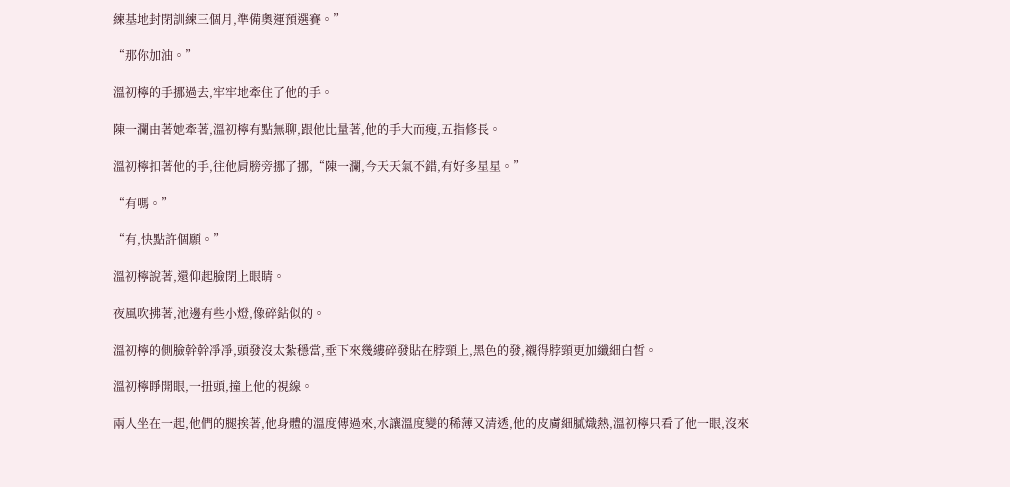練基地封閉訓練三個月,準備奧運預選賽。”

“那你加油。”

溫初檸的手挪過去,牢牢地牽住了他的手。

陳一瀾由著她牽著,溫初檸有點無聊,跟他比量著,他的手大而瘦,五指修長。

溫初檸扣著他的手,往他肩膀旁挪了挪,“陳一瀾,今天天氣不錯,有好多星星。”

“有嗎。”

“有,快點許個願。”

溫初檸說著,還仰起臉閉上眼睛。

夜風吹拂著,池邊有些小燈,像碎鉆似的。

溫初檸的側臉幹幹凈凈,頭發沒太紮穩當,垂下來幾縷碎發貼在脖頸上,黑色的發,襯得脖頸更加纖細白皙。

溫初檸睜開眼,一扭頭,撞上他的視線。

兩人坐在一起,他們的腿挨著,他身體的溫度傳過來,水讓溫度變的稀薄又清透,他的皮膚細膩熾熱,溫初檸只看了他一眼,沒來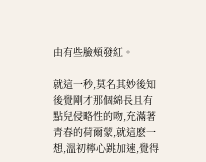由有些臉頰發紅。

就這一秒,莫名其妙後知後覺剛才那個綿長且有點兒侵略性的吻,充滿著青春的荷爾蒙,就這麽一想,溫初檸心跳加速,覺得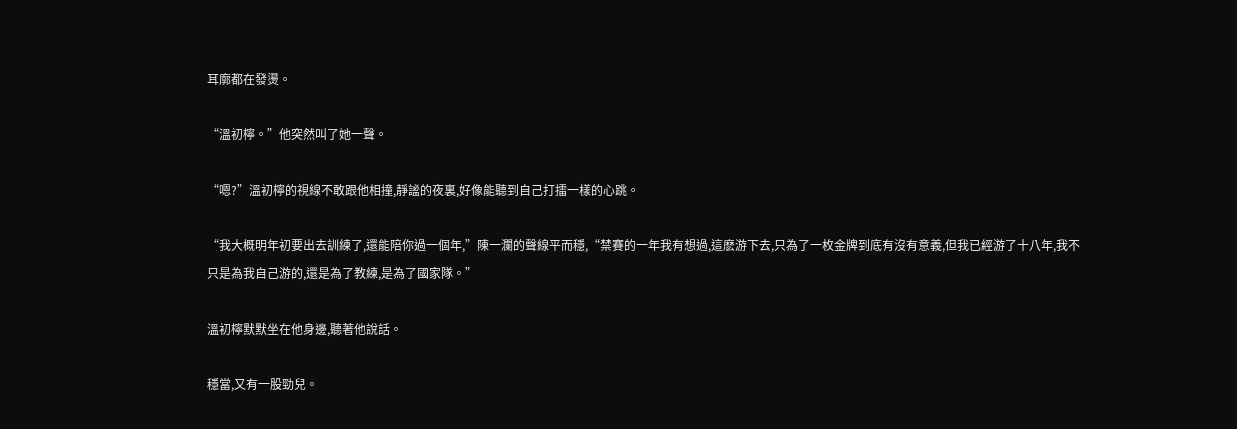耳廓都在發燙。

“溫初檸。”他突然叫了她一聲。

“嗯?”溫初檸的視線不敢跟他相撞,靜謐的夜裏,好像能聽到自己打擂一樣的心跳。

“我大概明年初要出去訓練了,還能陪你過一個年,”陳一瀾的聲線平而穩,“禁賽的一年我有想過,這麽游下去,只為了一枚金牌到底有沒有意義,但我已經游了十八年,我不只是為我自己游的,還是為了教練,是為了國家隊。”

溫初檸默默坐在他身邊,聽著他說話。

穩當,又有一股勁兒。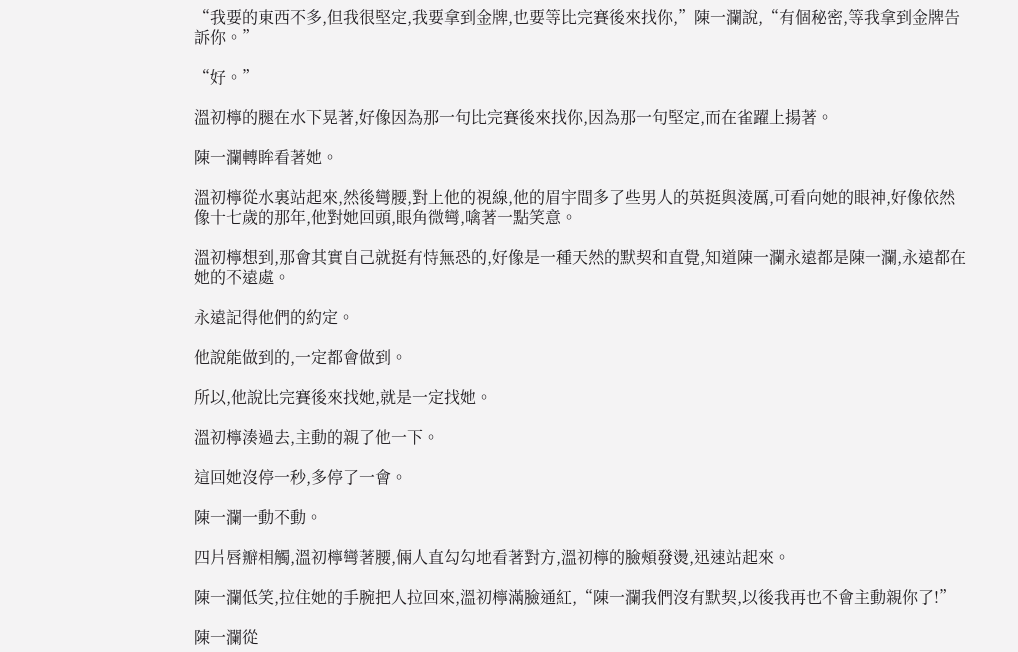“我要的東西不多,但我很堅定,我要拿到金牌,也要等比完賽後來找你,”陳一瀾說,“有個秘密,等我拿到金牌告訴你。”

“好。”

溫初檸的腿在水下晃著,好像因為那一句比完賽後來找你,因為那一句堅定,而在雀躍上揚著。

陳一瀾轉眸看著她。

溫初檸從水裏站起來,然後彎腰,對上他的視線,他的眉宇間多了些男人的英挺與淩厲,可看向她的眼神,好像依然像十七歲的那年,他對她回頭,眼角微彎,噙著一點笑意。

溫初檸想到,那會其實自己就挺有恃無恐的,好像是一種天然的默契和直覺,知道陳一瀾永遠都是陳一瀾,永遠都在她的不遠處。

永遠記得他們的約定。

他說能做到的,一定都會做到。

所以,他說比完賽後來找她,就是一定找她。

溫初檸湊過去,主動的親了他一下。

這回她沒停一秒,多停了一會。

陳一瀾一動不動。

四片唇瓣相觸,溫初檸彎著腰,倆人直勾勾地看著對方,溫初檸的臉頰發燙,迅速站起來。

陳一瀾低笑,拉住她的手腕把人拉回來,溫初檸滿臉通紅,“陳一瀾我們沒有默契,以後我再也不會主動親你了!”

陳一瀾從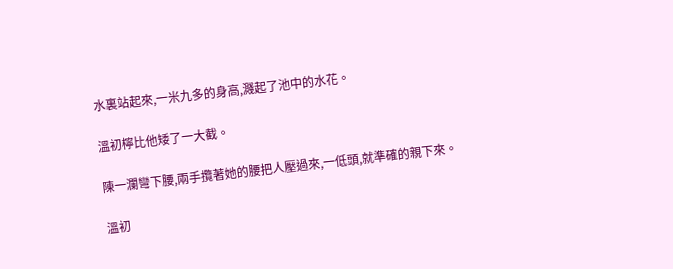水裏站起來,一米九多的身高,濺起了池中的水花。

溫初檸比他矮了一大截。

陳一瀾彎下腰,兩手攬著她的腰把人壓過來,一低頭,就準確的親下來。

溫初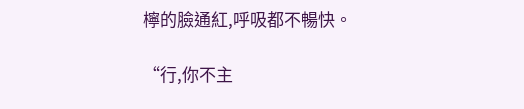檸的臉通紅,呼吸都不暢快。

“行,你不主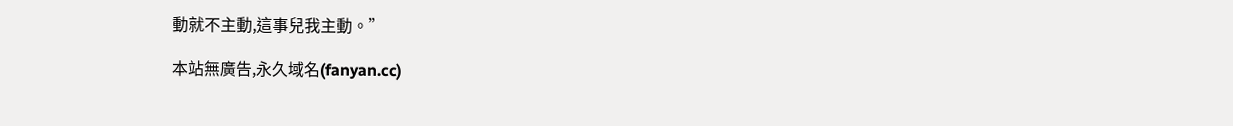動就不主動,這事兒我主動。”

本站無廣告,永久域名(fanyan.cc)